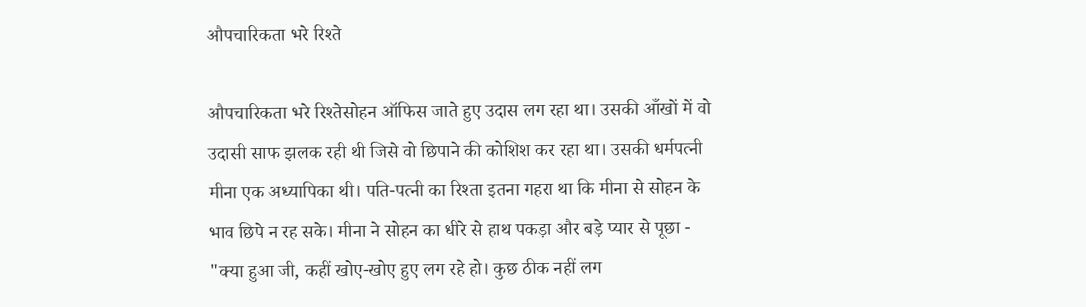औपचारिकता भरे रिश्ते

औपचारिकता भरे रिश्तेसोहन ऑफिस जाते हुए उदास लग रहा था। उसकी आँखों में वो उदासी साफ झलक रही थी जिसे वो छिपाने की कोशिश कर रहा था। उसकी धर्मपत्नी मीना एक अध्यापिका थी। पति-पत्नी का रिश्ता इतना गहरा था कि मीना से सोहन के भाव छिपे न रह सके। मीना ने सोहन का धीरे से हाथ पकड़ा और बड़े प्यार से पूछा - "क्या हुआ जी, कहीं खोए-खोए हुए लग रहे हो। कुछ ठीक नहीं लग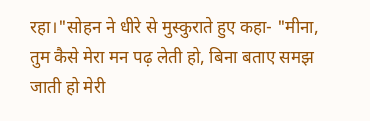रहा।"सोहन ने धीरे से मुस्कुराते हुए कहा- "मीना, तुम कैसे मेरा मन पढ़ लेती हो, बिना बताए समझ जाती हो मेरी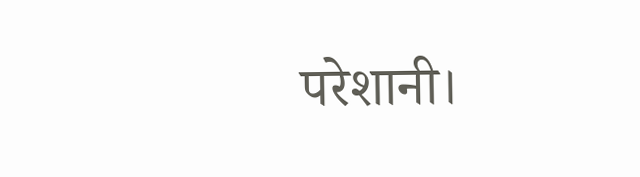परेशानी।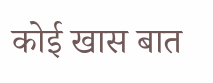कोई खास बात